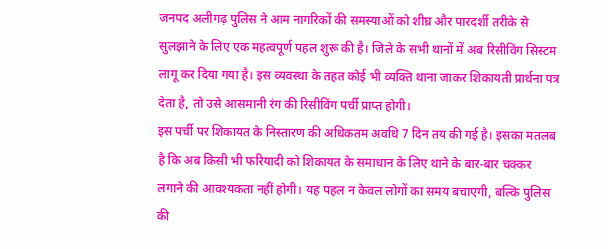जनपद अलीगढ़ पुलिस ने आम नागरिकों की समस्याओं को शीघ्र और पारदर्शी तरीके से सुलझाने के लिए एक महत्वपूर्ण पहल शुरू की है। जिले के सभी थानों में अब रिसीविंग सिस्टम लागू कर दिया गया है। इस व्यवस्था के तहत कोई भी व्यक्ति थाना जाकर शिकायती प्रार्थना पत्र देता है, तो उसे आसमानी रंग की रिसीविंग पर्ची प्राप्त होगी।
इस पर्ची पर शिकायत के निस्तारण की अधिकतम अवधि 7 दिन तय की गई है। इसका मतलब है कि अब किसी भी फरियादी को शिकायत के समाधान के लिए थाने के बार-बार चक्कर लगाने की आवश्यकता नहीं होगी। यह पहल न केवल लोगों का समय बचाएगी, बल्कि पुलिस की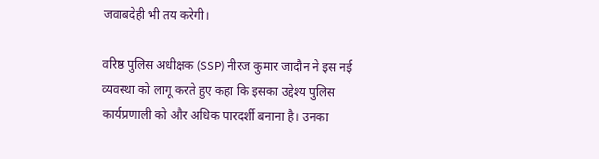जवाबदेही भी तय करेगी।

वरिष्ठ पुलिस अधीक्षक (SSP) नीरज कुमार जादौन ने इस नई व्यवस्था को लागू करते हुए कहा कि इसका उद्देश्य पुलिस कार्यप्रणाली को और अधिक पारदर्शी बनाना है। उनका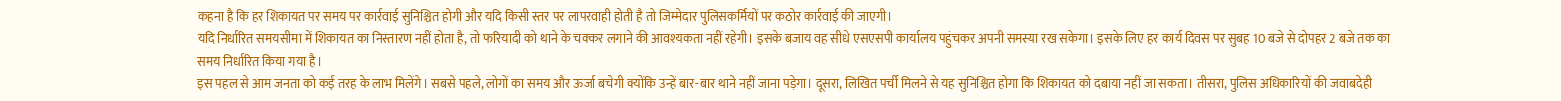कहना है कि हर शिकायत पर समय पर कार्रवाई सुनिश्चित होगी और यदि किसी स्तर पर लापरवाही होती है तो जिम्मेदार पुलिसकर्मियों पर कठोर कार्रवाई की जाएगी।
यदि निर्धारित समयसीमा में शिकायत का निस्तारण नहीं होता है, तो फरियादी को थाने के चक्कर लगाने की आवश्यकता नहीं रहेगी। इसके बजाय वह सीधे एसएसपी कार्यालय पहुंचकर अपनी समस्या रख सकेगा। इसके लिए हर कार्य दिवस पर सुबह 10 बजे से दोपहर 2 बजे तक का समय निर्धारित किया गया है।
इस पहल से आम जनता को कई तरह के लाभ मिलेंगे। सबसे पहले, लोगों का समय और ऊर्जा बचेगी क्योंकि उन्हें बार-बार थाने नहीं जाना पड़ेगा। दूसरा, लिखित पर्ची मिलने से यह सुनिश्चित होगा कि शिकायत को दबाया नहीं जा सकता। तीसरा, पुलिस अधिकारियों की जवाबदेही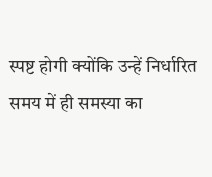स्पष्ट होगी क्योंकि उन्हें निर्धारित समय में ही समस्या का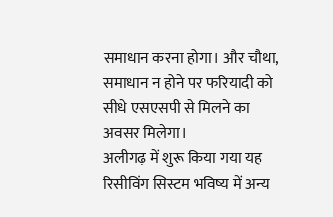समाधान करना होगा। और चौथा, समाधान न होने पर फरियादी को सीधे एसएसपी से मिलने का अवसर मिलेगा।
अलीगढ़ में शुरू किया गया यह रिसीविंग सिस्टम भविष्य में अन्य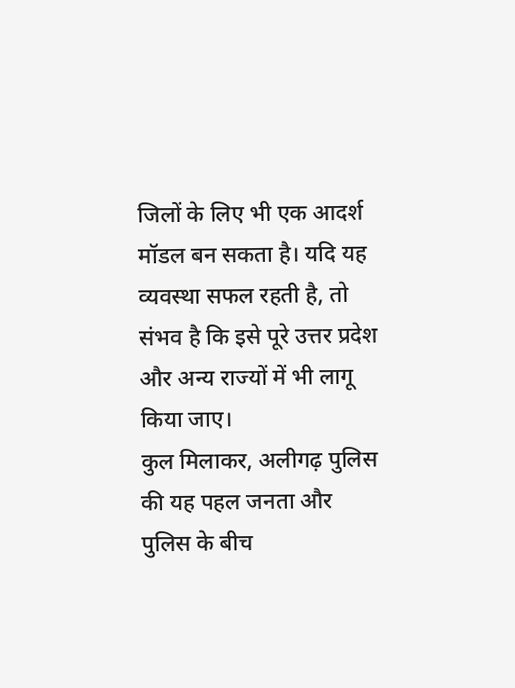जिलों के लिए भी एक आदर्श मॉडल बन सकता है। यदि यह व्यवस्था सफल रहती है, तो संभव है कि इसे पूरे उत्तर प्रदेश और अन्य राज्यों में भी लागू किया जाए।
कुल मिलाकर, अलीगढ़ पुलिस की यह पहल जनता और पुलिस के बीच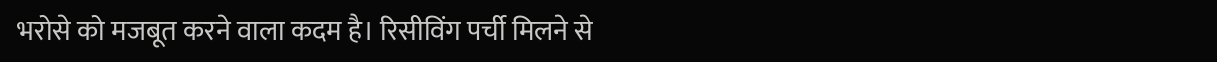भरोसे को मजबूत करने वाला कदम है। रिसीविंग पर्ची मिलने से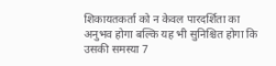शिकायतकर्ता को न केवल पारदर्शिता का अनुभव होगा बल्कि यह भी सुनिश्चित होगा कि उसकी समस्या 7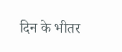दिन के भीतर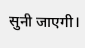सुनी जाएगी।